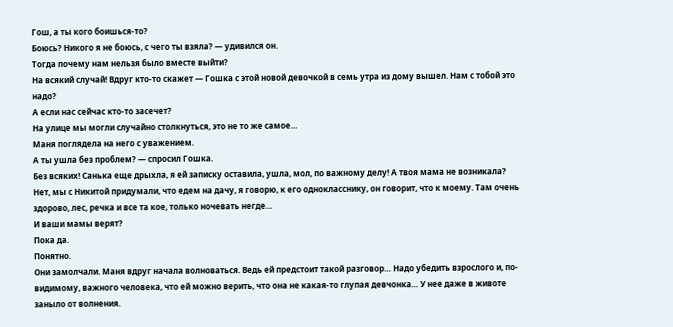Гош, а ты кого боишься-то?
Боюсь? Никого я не боюсь, с чего ты взяла? — удивился он.
Тогда почему нам нельзя было вместе выйти?
На всякий случай! Вдруг кто-то скажет — Гошка с этой новой девочкой в семь утра из дому вышел. Нам с тобой это надо?
А если нас сейчас кто-то засечет?
На улице мы могли случайно столкнуться, это не то же самое…
Маня поглядела на него с уважением.
А ты ушла без проблем? — спросил Гошка.
Без всяких! Санька еще дрыхла, я ей записку оставила, ушла, мол, по важному делу! А твоя мама не возникала?
Нет, мы с Никитой придумали, что едем на дачу, я говорю, к его однокласснику, он говорит, что к моему. Там очень здорово, лес, речка и все та кое, только ночевать негде…
И ваши мамы верят?
Пока да.
Понятно.
Они замолчали. Маня вдруг начала волноваться. Ведь ей предстоит такой разговор… Надо убедить взрослого и, по-видимому, важного человека, что ей можно верить, что она не какая-то глупая девчонка… У нее даже в животе заныло от волнения.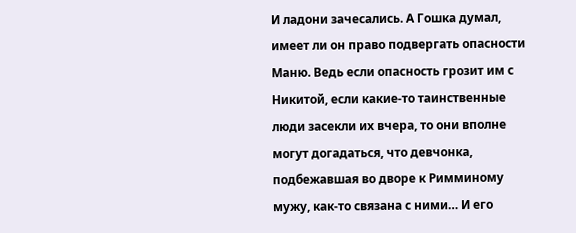И ладони зачесались. А Гошка думал, имеет ли он право подвергать опасности Маню. Ведь если опасность грозит им с Никитой, если какие-то таинственные люди засекли их вчера, то они вполне могут догадаться, что девчонка, подбежавшая во дворе к Римминому мужу, как-то связана с ними… И его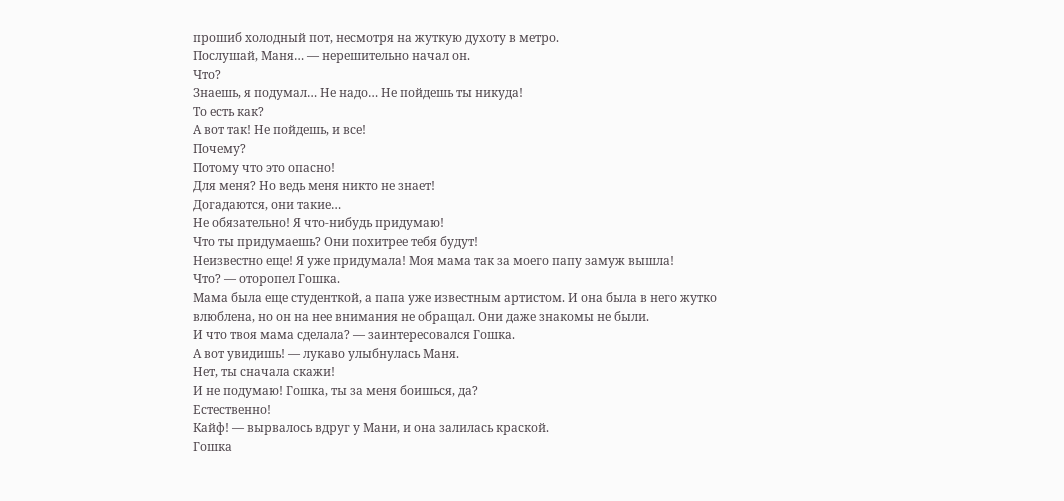прошиб холодный пот, несмотря на жуткую духоту в метро.
Послушай, Маня… — нерешительно начал он.
Что?
Знаешь, я подумал… Не надо… Не пойдешь ты никуда!
То есть как?
А вот так! Не пойдешь, и все!
Почему?
Потому что это опасно!
Для меня? Но ведь меня никто не знает!
Догадаются, они такие…
Не обязательно! Я что-нибудь придумаю!
Что ты придумаешь? Они похитрее тебя будут!
Неизвестно еще! Я уже придумала! Моя мама так за моего папу замуж вышла!
Что? — оторопел Гошка.
Мама была еще студенткой, а папа уже известным артистом. И она была в него жутко влюблена, но он на нее внимания не обращал. Они даже знакомы не были.
И что твоя мама сделала? — заинтересовался Гошка.
А вот увидишь! — лукаво улыбнулась Маня.
Нет, ты сначала скажи!
И не подумаю! Гошка, ты за меня боишься, да?
Естественно!
Кайф! — вырвалось вдруг у Мани, и она залилась краской.
Гошка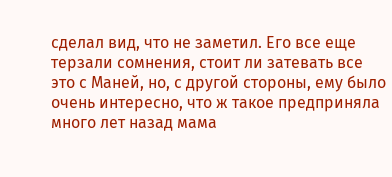сделал вид, что не заметил. Его все еще терзали сомнения, стоит ли затевать все это с Маней, но, с другой стороны, ему было очень интересно, что ж такое предприняла много лет назад мама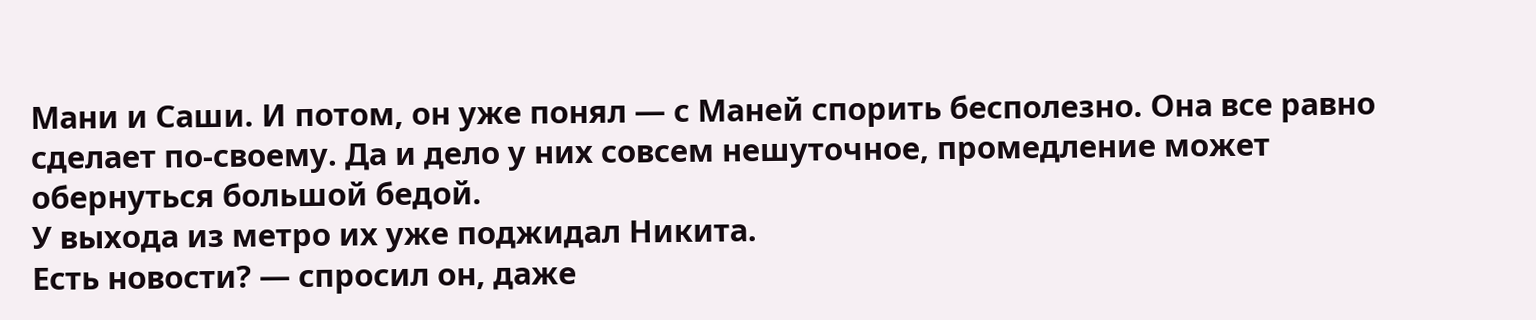Мани и Саши. И потом, он уже понял — с Маней спорить бесполезно. Она все равно сделает по-своему. Да и дело у них совсем нешуточное, промедление может обернуться большой бедой.
У выхода из метро их уже поджидал Никита.
Есть новости? — спросил он, даже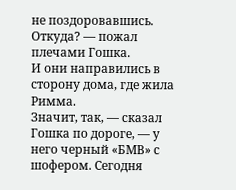не поздоровавшись.
Откуда? — пожал плечами Гошка.
И они направились в сторону дома, где жила Римма.
Значит, так, — сказал Гошка по дороге, — у него черный «БМВ» с шофером. Сегодня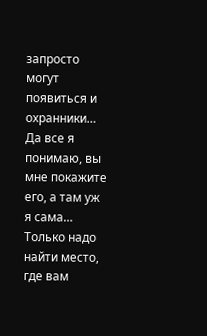запросто могут появиться и охранники…
Да все я понимаю, вы мне покажите его, а там уж я сама… Только надо найти место, где вам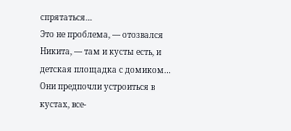спрятаться…
Это не проблема, — отозвался Никита, — там и кусты есть, и детская площадка с домиком…
Они предпочли устроиться в кустах, все-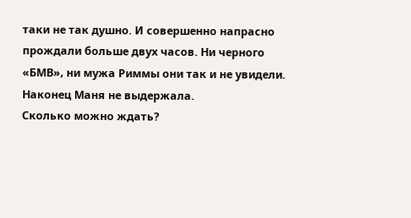таки не так душно. И совершенно напрасно прождали больше двух часов. Ни черного «БМВ», ни мужа Риммы они так и не увидели. Наконец Маня не выдержала.
Сколько можно ждать?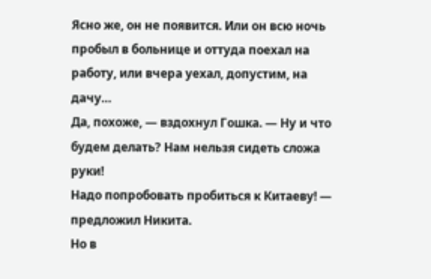Ясно же, он не появится. Или он всю ночь пробыл в больнице и оттуда поехал на работу, или вчера уехал, допустим, на дачу…
Да, похоже, — вздохнул Гошка. — Ну и что будем делать? Нам нельзя сидеть сложа руки!
Надо попробовать пробиться к Китаеву! — предложил Никита.
Но в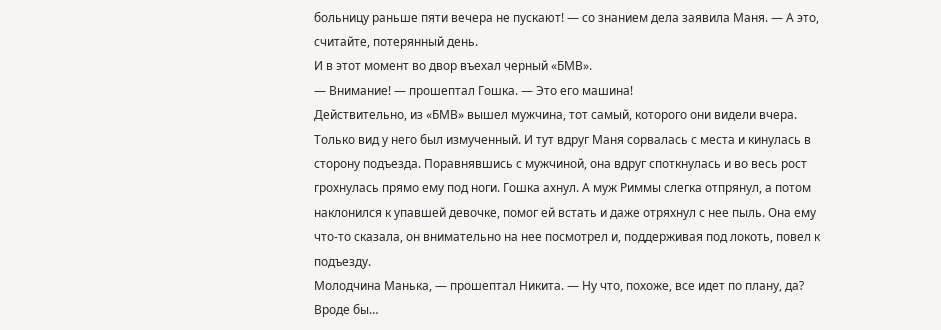больницу раньше пяти вечера не пускают! — со знанием дела заявила Маня. — А это, считайте, потерянный день.
И в этот момент во двор въехал черный «БМВ».
— Внимание! — прошептал Гошка. — Это его машина!
Действительно, из «БМВ» вышел мужчина, тот самый, которого они видели вчера. Только вид у него был измученный. И тут вдруг Маня сорвалась с места и кинулась в сторону подъезда. Поравнявшись с мужчиной, она вдруг споткнулась и во весь рост грохнулась прямо ему под ноги. Гошка ахнул. А муж Риммы слегка отпрянул, а потом наклонился к упавшей девочке, помог ей встать и даже отряхнул с нее пыль. Она ему что-то сказала, он внимательно на нее посмотрел и, поддерживая под локоть, повел к подъезду.
Молодчина Манька, — прошептал Никита. — Ну что, похоже, все идет по плану, да?
Вроде бы…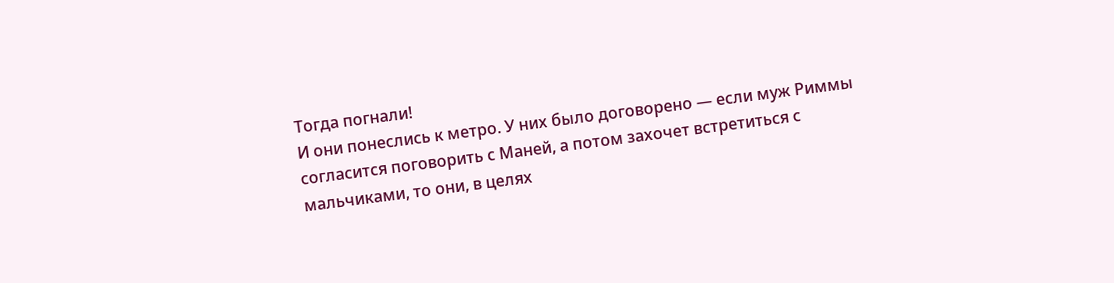Тогда погнали!
И они понеслись к метро. У них было договорено — если муж Риммы согласится поговорить с Маней, а потом захочет встретиться с мальчиками, то они, в целях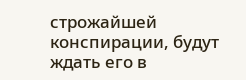строжайшей конспирации, будут ждать его в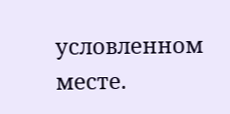условленном месте.